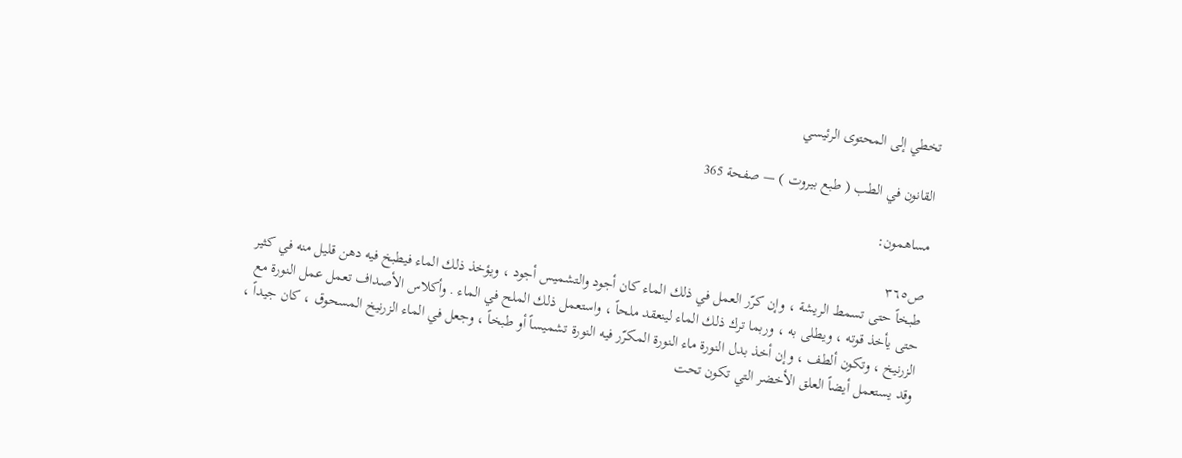تخطي إلى المحتوى الرئيسي

القانون في الطب ( طبع بيروت ) — صفحة 365

مساهمون:

ص٣٦٥
طبخاً حتى تسمط الريشة ، وإن كرّر العمل في ذلك الماء كان أجود والتشميس أجود ، ويؤخذ ذلك الماء فيطبخ فيه دهن قليل منه في كثير حتى يأخذ قوته ، ويطلى به ، وربما ترك ذلك الماء لينعقد ملحاً ، واستعمل ذلك الملح في الماء . وأكلاس الأصداف تعمل عمل النورة مع الزرنيخ ، وتكون ألطف ، وإن أخذ بدل النورة ماء النورة المكرّر فيه النورة تشميساً أو طبخاً ، وجعل في الماء الزرنيخ المسحوق ، كان جيداً ، وقد يستعمل أيضاً العلق الأخضر التي تكون تحت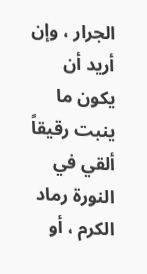الجرار ، وإن أريد أن يكون ما ينبت رقيقاً ألقي في النورة رماد الكرم ، أو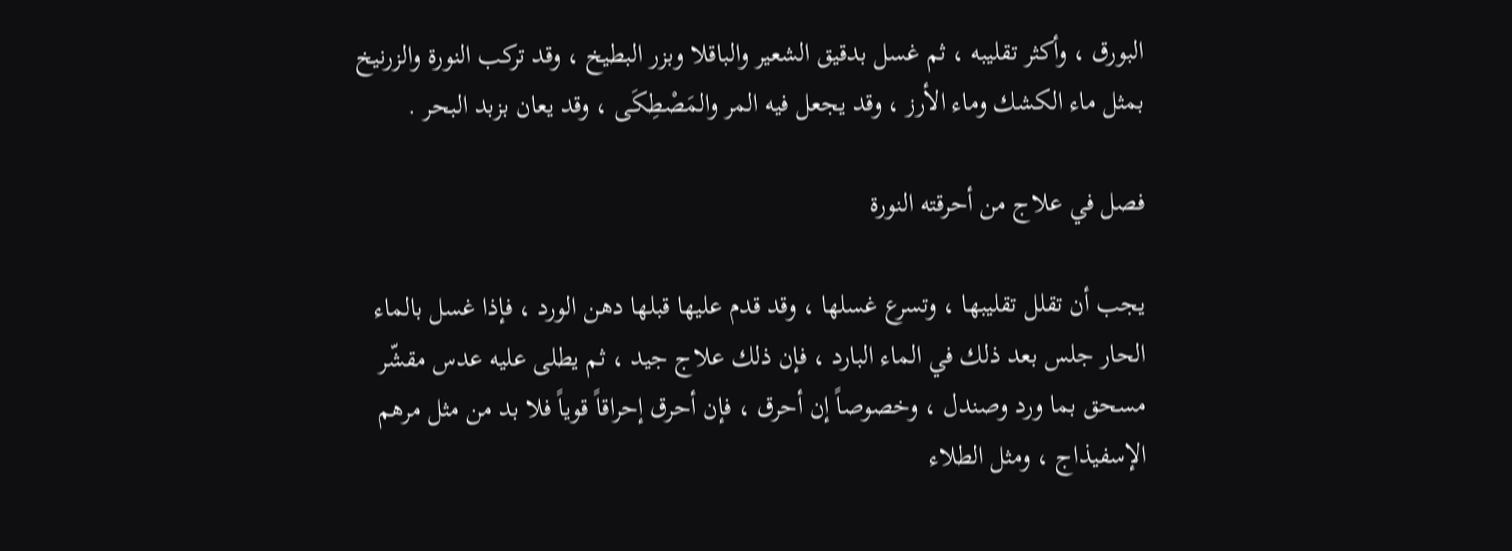البورق ، وأكثر تقليبه ، ثم غسل بدقيق الشعير والباقلا وبزر البطيخ ، وقد تركب النورة والزرنيخ بمثل ماء الكشك وماء الأرز ، وقد يجعل فيه المر والمَصْطِكَى ، وقد يعان بزبد البحر .

فصل في علاج من أحرقته النورة

يجب أن تقلل تقليبها ، وتسرع غسلها ، وقد قدم عليها قبلها دهن الورد ، فإذا غسل بالماء الحار جلس بعد ذلك في الماء البارد ، فإن ذلك علاج جيد ، ثم يطلى عليه عدس مقشّر مسحق بما ورد وصندل ، وخصوصاً إن أحرق ، فإن أحرق إحراقاً قوياً فلا بد من مثل مرهم الإسفيذاج ، ومثل الطلاء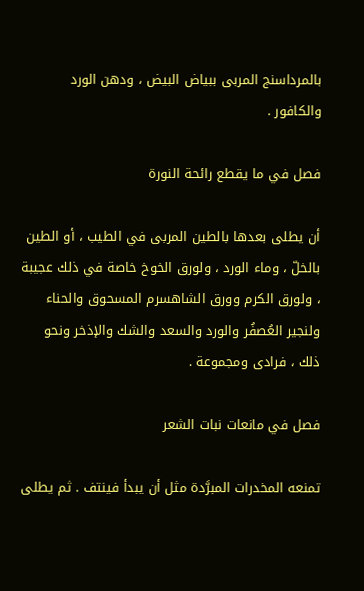بالمرداسنج المربى ببياض البيض ، ودهن الورد والكافور .

فصل في ما يقطع رائحة النورة

أن يطلى بعدها بالطين المربى في الطيب ، أو الطين بالخلّ ، وماء الورد ، ولورق الخوخ خاصة في ذلك عجيبة ، ولورق الكرم وورق الشاهسرم المسحوق والحناء ولنجير العُصفُر والورد والسعد والشك والإذخر ونحو ذلك ، فرادى ومجموعة .

فصل في مانعات نبات الشعر

تمنعه المخدرات المبرَّدة مثل أن يبدأ فينتف . ثم يطلى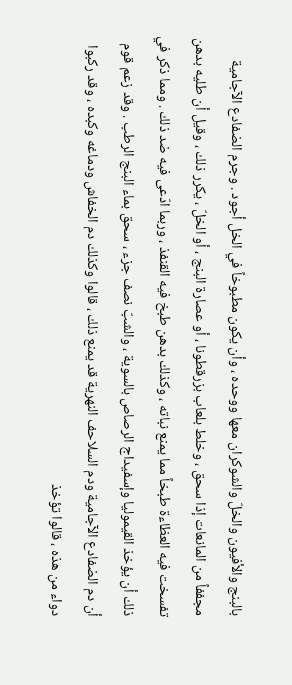بالبنج والأفيون والخلّ والشوكران معها ووحده ، وأن يكون مطبوخاً في الخل أجود . وجرم الضفادع الآجامية مجففاً من المانعات إذا سحق ، وخلط بلعاب بزرقطونا ، أو عصارة البنج ، أو الخلّ ، يكرر ذلك ، وقيل أن طليه بدهن تفسخت فيه العظاءة طبخاً مما يمنع نباته ، وكذلك بدهن طبخ فيه القنفذ ، وربما ادّعى فيه ضد ذلك . ومما ذكر في ذلك أن يؤخذ القيموليا وإسفيداج الرصاص بالسوية ، والشبّ نصف جزء ، سحق بماء البنج الرطب . وقد زعم قوم أن دم الضفادع الآجامية ودم السلاحف النهرية قد يمنع ذلك ، قالوا وكذلك دم الخفاش ودماغه وكبده ، وقد ركبوا دواء من هذه ، قالوا تؤخذ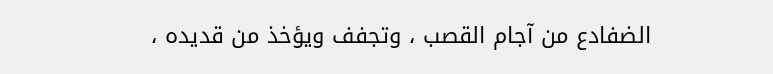الضفادع من آجام القصب ، وتجفف ويؤخذ من قديده ،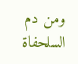ومن دم السلحفاة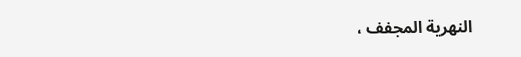النهرية المجفف ،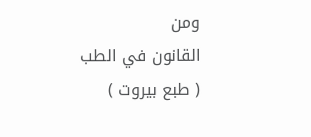ومن
القانون في الطب ( طبع بيروت )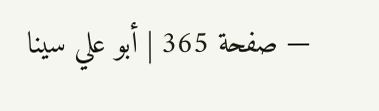— صفحة 365 | أبو علي سينا